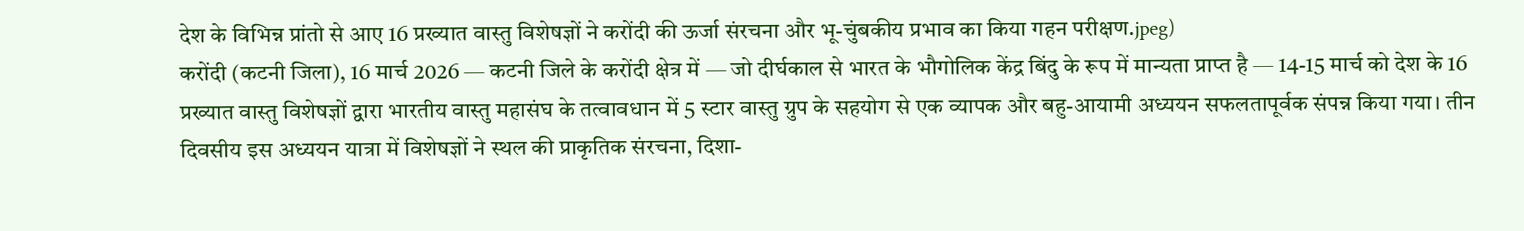देश के विभिन्न प्रांतो से आए 16 प्रख्यात वास्तु विशेषज्ञों ने करोंदी की ऊर्जा संरचना और भू-चुंबकीय प्रभाव का किया गहन परीक्षण.jpeg)
करोंदी (कटनी जिला), 16 मार्च 2026 — कटनी जिले के करोंदी क्षेत्र में — जो दीर्घकाल से भारत के भौगोलिक केंद्र बिंदु के रूप में मान्यता प्राप्त है — 14-15 मार्च को देश के 16 प्रख्यात वास्तु विशेषज्ञों द्वारा भारतीय वास्तु महासंघ के तत्वावधान में 5 स्टार वास्तु ग्रुप के सहयोग से एक व्यापक और बहु-आयामी अध्ययन सफलतापूर्वक संपन्न किया गया। तीन दिवसीय इस अध्ययन यात्रा में विशेषज्ञों ने स्थल की प्राकृतिक संरचना, दिशा-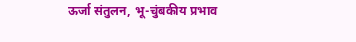ऊर्जा संतुलन, भू-चुंबकीय प्रभाव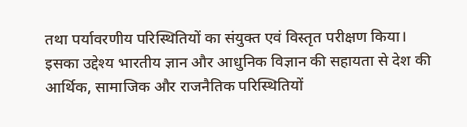तथा पर्यावरणीय परिस्थितियों का संयुक्त एवं विस्तृत परीक्षण किया।
इसका उद्देश्य भारतीय ज्ञान और आधुनिक विज्ञान की सहायता से देश की आर्थिक, सामाजिक और राजनैतिक परिस्थितियों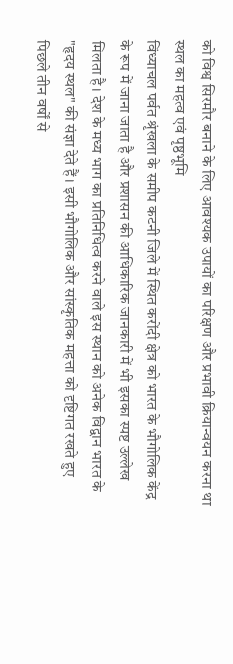को विश्व सिरमौर बनाने के लिए आवश्यक उपायों का परिक्षण और प्रभावी क्रियान्वयन करना था
स्थल का महत्व एवं पृष्ठभूमि
विंध्याचल पर्वत श्रृंखला के समीप कटनी जिले में स्थित करोंदी क्षेत्र को भारत के भौगोलिक केंद्र के रूप में जाना जाता है और प्रशासन की आधिकारिक जानकारी में भी इसका स्पष्ट उल्लेख मिलता है। देश के मध्य भाग का प्रतिनिधित्व करने वाले इस स्थान को अनेक विद्वान भारत के "हृदय स्थल" की संज्ञा देते हैं। इसी भौगोलिक और सांस्कृतिक महत्ता को दृष्टिगत रखते हुए पिछले तीन वर्षों से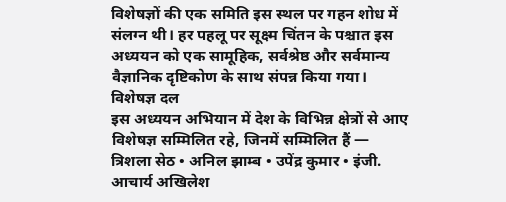विशेषज्ञों की एक समिति इस स्थल पर गहन शोध में संलग्न थी। हर पहलू पर सूक्ष्म चिंतन के पश्चात इस अध्ययन को एक सामूहिक, सर्वश्रेष्ठ और सर्वमान्य वैज्ञानिक दृष्टिकोण के साथ संपन्न किया गया।
विशेषज्ञ दल
इस अध्ययन अभियान में देश के विभिन्न क्षेत्रों से आए विशेषज्ञ सम्मिलित रहे, जिनमें सम्मिलित हैं —
त्रिशला सेठ • अनिल झाम्ब • उपेंद्र कुमार • इंजी. आचार्य अखिलेश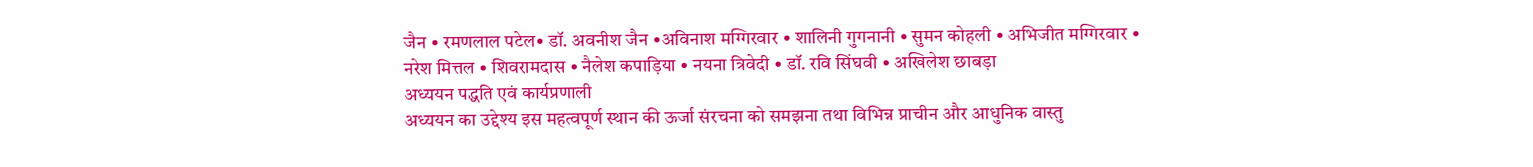जैन • रमणलाल पटेल• डॉ. अवनीश जैन •अविनाश मग्गिरवार • शालिनी गुगनानी • सुमन कोहली • अभिजीत मग्गिरवार • नरेश मित्तल • शिवरामदास • नैलेश कपाड़िया • नयना त्रिवेदी • डॉ. रवि सिंघवी • अखिलेश छाबड़ा
अध्ययन पद्धति एवं कार्यप्रणाली
अध्ययन का उद्देश्य इस महत्वपूर्ण स्थान की ऊर्जा संरचना को समझना तथा विभिन्न प्राचीन और आधुनिक वास्तु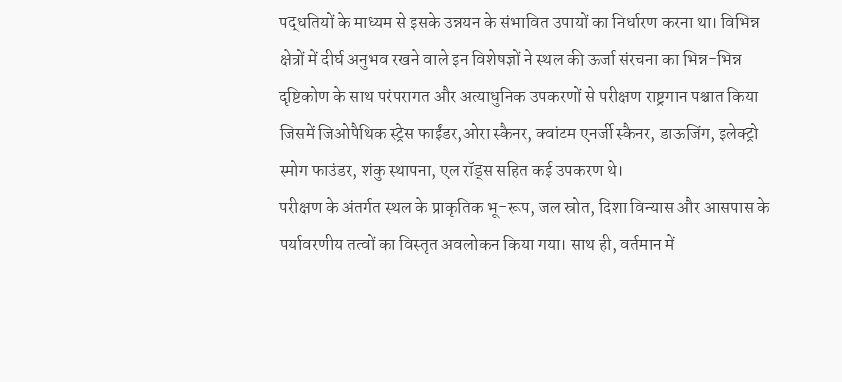पद्धतियों के माध्यम से इसके उन्नयन के संभावित उपायों का निर्धारण करना था। विभिन्न क्षेत्रों में दीर्घ अनुभव रखने वाले इन विशेषज्ञों ने स्थल की ऊर्जा संरचना का भिन्न-भिन्न दृष्टिकोण के साथ परंपरागत और अत्याधुनिक उपकरणों से परीक्षण राष्ट्रगान पश्चात किया जिसमें जिओपैथिक स्ट्रेस फाईंडर,ओरा स्कैनर, क्वांटम एनर्जी स्कैनर, डाऊजिंग, इलेक्ट्रो स्मोग फाउंडर, शंकु स्थापना, एल रॉड्स सहित कई उपकरण थे।
परीक्षण के अंतर्गत स्थल के प्राकृतिक भू-रूप, जल स्रोत, दिशा विन्यास और आसपास के पर्यावरणीय तत्वों का विस्तृत अवलोकन किया गया। साथ ही, वर्तमान में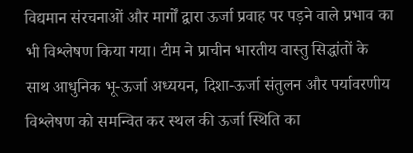विद्यमान संरचनाओं और मार्गों द्वारा ऊर्जा प्रवाह पर पड़ने वाले प्रभाव का भी विश्लेषण किया गया। टीम ने प्राचीन भारतीय वास्तु सिद्धांतों के साथ आधुनिक भू-ऊर्जा अध्ययन, दिशा-ऊर्जा संतुलन और पर्यावरणीय विश्लेषण को समन्वित कर स्थल की ऊर्जा स्थिति का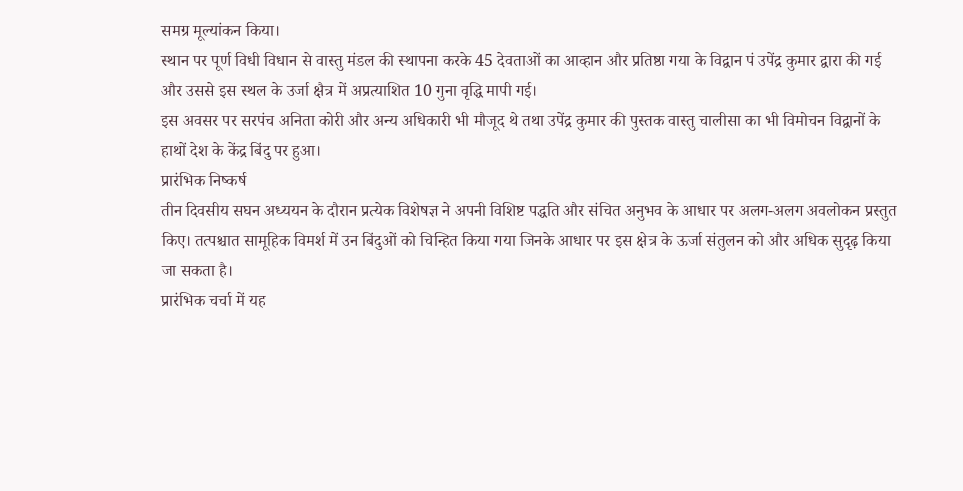समग्र मूल्यांकन किया।
स्थान पर पूर्ण विधी विधान से वास्तु मंडल की स्थापना करके 45 देवताओं का आव्हान और प्रतिष्ठा गया के विद्वान पं उपेंद्र कुमार द्वारा की गई और उससे इस स्थल के उर्जा क्षैत्र में अप्रत्याशित 10 गुना वृद्धि मापी गई।
इस अवसर पर सरपंच अनिता कोरी और अन्य अधिकारी भी मौजूद थे तथा उपेंद्र कुमार की पुस्तक वास्तु चालीसा का भी विमोचन विद्वानों के हाथों देश के केंद्र बिंदु पर हुआ।
प्रारंभिक निष्कर्ष
तीन दिवसीय सघन अध्ययन के दौरान प्रत्येक विशेषज्ञ ने अपनी विशिष्ट पद्धति और संचित अनुभव के आधार पर अलग-अलग अवलोकन प्रस्तुत किए। तत्पश्चात सामूहिक विमर्श में उन बिंदुओं को चिन्हित किया गया जिनके आधार पर इस क्षेत्र के ऊर्जा संतुलन को और अधिक सुदृढ़ किया जा सकता है।
प्रारंभिक चर्चा में यह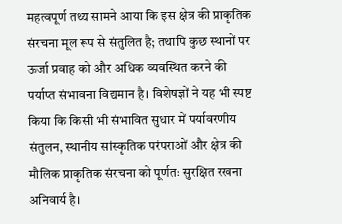महत्वपूर्ण तथ्य सामने आया कि इस क्षेत्र की प्राकृतिक संरचना मूल रूप से संतुलित है; तथापि कुछ स्थानों पर ऊर्जा प्रवाह को और अधिक व्यवस्थित करने की पर्याप्त संभावना विद्यमान है। विशेषज्ञों ने यह भी स्पष्ट किया कि किसी भी संभावित सुधार में पर्यावरणीय संतुलन, स्थानीय सांस्कृतिक परंपराओं और क्षेत्र की मौलिक प्राकृतिक संरचना को पूर्णतः सुरक्षित रखना अनिवार्य है।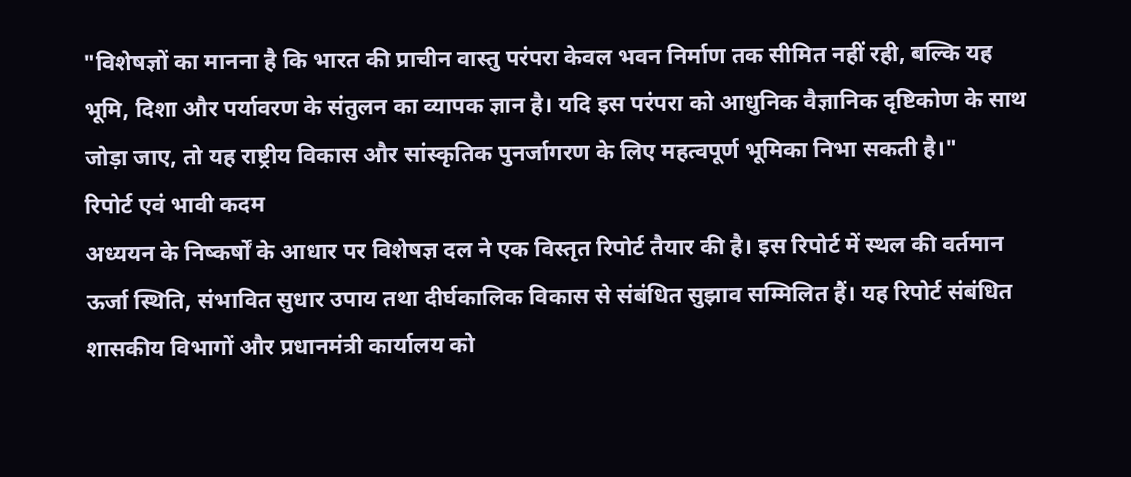"विशेषज्ञों का मानना है कि भारत की प्राचीन वास्तु परंपरा केवल भवन निर्माण तक सीमित नहीं रही, बल्कि यह भूमि, दिशा और पर्यावरण के संतुलन का व्यापक ज्ञान है। यदि इस परंपरा को आधुनिक वैज्ञानिक दृष्टिकोण के साथ जोड़ा जाए, तो यह राष्ट्रीय विकास और सांस्कृतिक पुनर्जागरण के लिए महत्वपूर्ण भूमिका निभा सकती है।"
रिपोर्ट एवं भावी कदम
अध्ययन के निष्कर्षों के आधार पर विशेषज्ञ दल ने एक विस्तृत रिपोर्ट तैयार की है। इस रिपोर्ट में स्थल की वर्तमान ऊर्जा स्थिति, संभावित सुधार उपाय तथा दीर्घकालिक विकास से संबंधित सुझाव सम्मिलित हैं। यह रिपोर्ट संबंधित शासकीय विभागों और प्रधानमंत्री कार्यालय को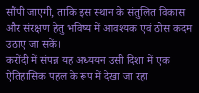सौंपी जाएगी, ताकि इस स्थान के संतुलित विकास और संरक्षण हेतु भविष्य में आवश्यक एवं ठोस कदम उठाए जा सकें।
करोंदी में संपन्न यह अध्ययन उसी दिशा में एक ऐतिहासिक पहल के रूप में देखा जा रहा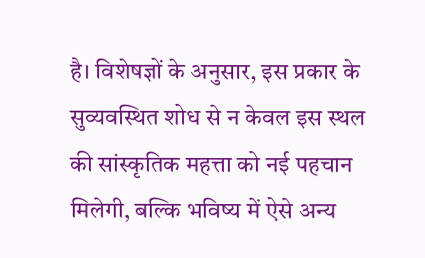है। विशेषज्ञों के अनुसार, इस प्रकार के सुव्यवस्थित शोध से न केवल इस स्थल की सांस्कृतिक महत्ता को नई पहचान मिलेगी, बल्कि भविष्य में ऐसे अन्य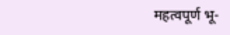महत्वपूर्ण भू-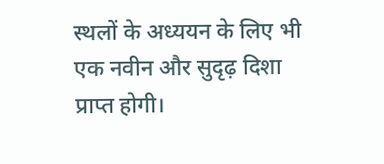स्थलों के अध्ययन के लिए भी एक नवीन और सुदृढ़ दिशा प्राप्त होगी।